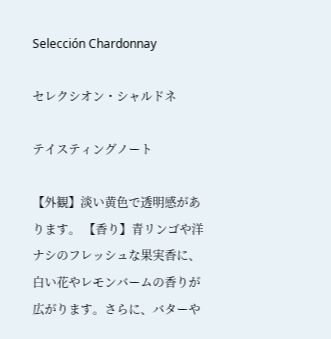Selección Chardonnay

セレクシオン・シャルドネ

テイスティングノート

【外観】淡い黄色で透明感があります。 【香り】青リンゴや洋ナシのフレッシュな果実香に、白い花やレモンバームの香りが広がります。さらに、バターや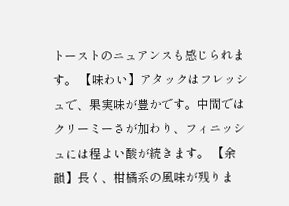トーストのニュアンスも感じられます。 【味わい】アタックはフレッシュで、果実味が豊かです。中間ではクリーミーさが加わり、フィニッシュには程よい酸が続きます。 【余韻】長く、柑橘系の風味が残りま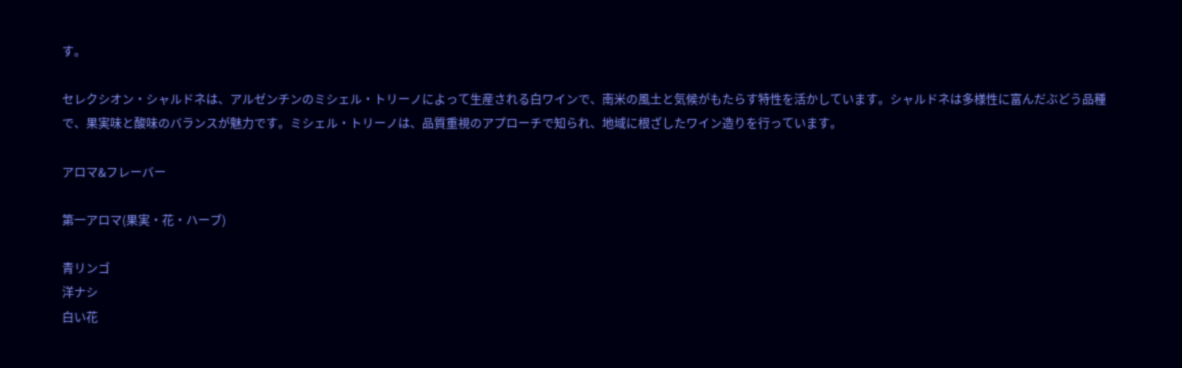す。

セレクシオン・シャルドネは、アルゼンチンのミシェル・トリーノによって生産される白ワインで、南米の風土と気候がもたらす特性を活かしています。シャルドネは多様性に富んだぶどう品種で、果実味と酸味のバランスが魅力です。ミシェル・トリーノは、品質重視のアプローチで知られ、地域に根ざしたワイン造りを行っています。

アロマ&フレーバー

第一アロマ(果実・花・ハーブ)

青リンゴ
洋ナシ
白い花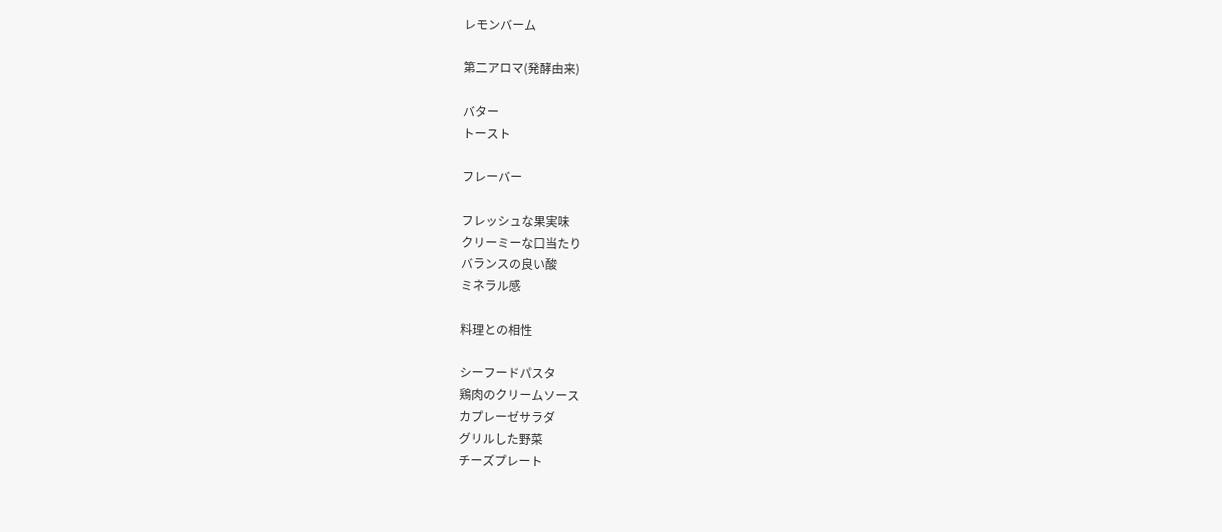レモンバーム

第二アロマ(発酵由来)

バター
トースト

フレーバー

フレッシュな果実味
クリーミーな口当たり
バランスの良い酸
ミネラル感

料理との相性

シーフードパスタ
鶏肉のクリームソース
カプレーゼサラダ
グリルした野菜
チーズプレート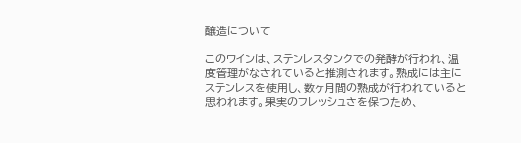醸造について

このワインは、ステンレスタンクでの発酵が行われ、温度管理がなされていると推測されます。熟成には主にステンレスを使用し、数ヶ月間の熟成が行われていると思われます。果実のフレッシュさを保つため、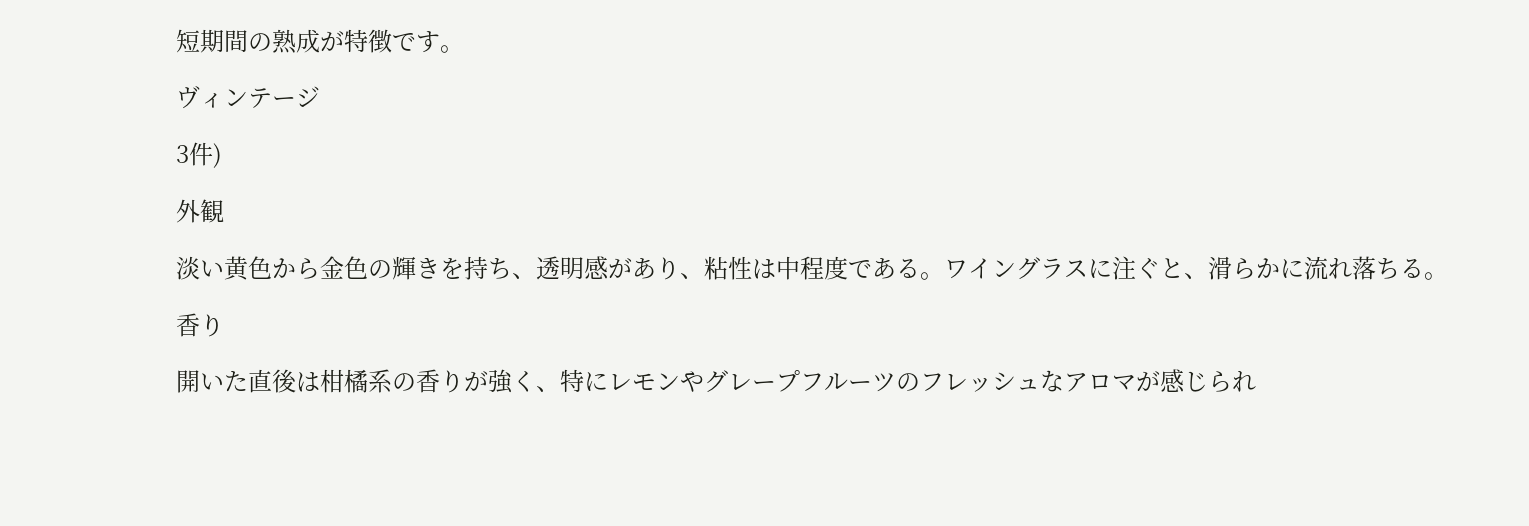短期間の熟成が特徴です。

ヴィンテージ

3件)

外観

淡い黄色から金色の輝きを持ち、透明感があり、粘性は中程度である。ワイングラスに注ぐと、滑らかに流れ落ちる。

香り

開いた直後は柑橘系の香りが強く、特にレモンやグレープフルーツのフレッシュなアロマが感じられ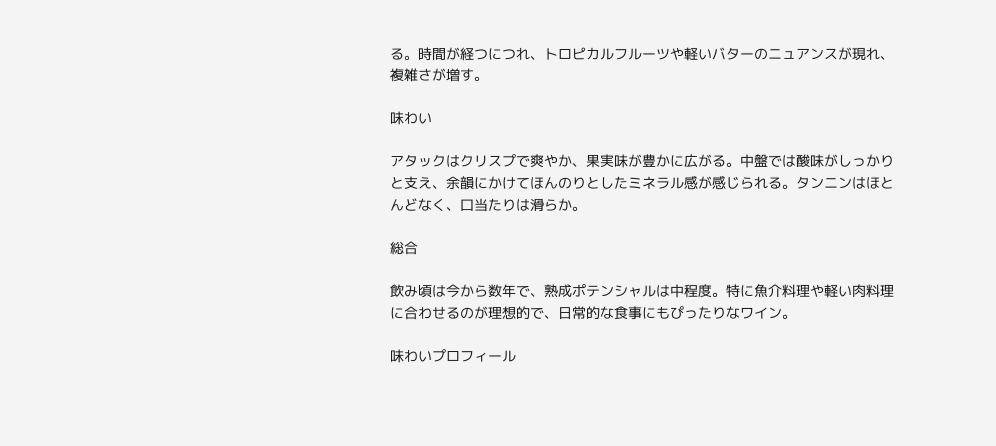る。時間が経つにつれ、トロピカルフルーツや軽いバターのニュアンスが現れ、複雑さが増す。

味わい

アタックはクリスプで爽やか、果実味が豊かに広がる。中盤では酸味がしっかりと支え、余韻にかけてほんのりとしたミネラル感が感じられる。タンニンはほとんどなく、口当たりは滑らか。

総合

飲み頃は今から数年で、熟成ポテンシャルは中程度。特に魚介料理や軽い肉料理に合わせるのが理想的で、日常的な食事にもぴったりなワイン。

味わいプロフィール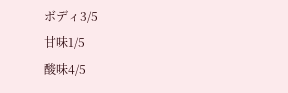ボディ3/5
甘味1/5
酸味4/5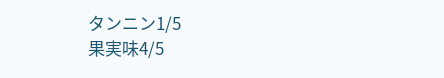タンニン1/5
果実味4/5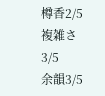樽香2/5
複雑さ3/5
余韻3/5